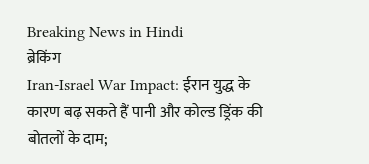Breaking News in Hindi
ब्रेकिंग
Iran-Israel War Impact: ईरान युद्ध के कारण बढ़ सकते हैं पानी और कोल्ड ड्रिंक की बोतलों के दाम;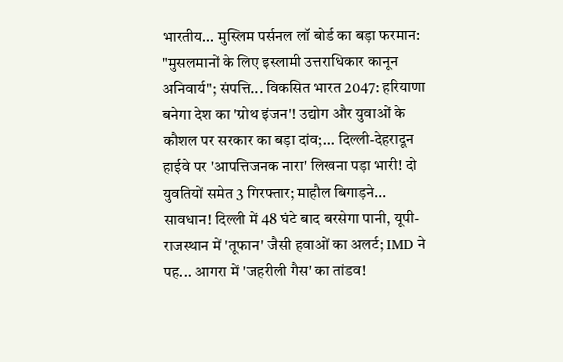भारतीय... मुस्लिम पर्सनल लॉ बोर्ड का बड़ा फरमान: "मुसलमानों के लिए इस्लामी उत्तराधिकार कानून अनिवार्य"; संपत्ति... विकसित भारत 2047: हरियाणा बनेगा देश का 'ग्रोथ इंजन'! उद्योग और युवाओं के कौशल पर सरकार का बड़ा दांव;... दिल्ली-देहरादून हाईवे पर 'आपत्तिजनक नारा' लिखना पड़ा भारी! दो युवतियों समेत 3 गिरफ्तार; माहौल बिगाड़ने... सावधान! दिल्ली में 48 घंटे बाद बरसेगा पानी, यूपी-राजस्थान में 'तूफान' जैसी हवाओं का अलर्ट; IMD ने पह... आगरा में 'जहरीली गैस' का तांडव!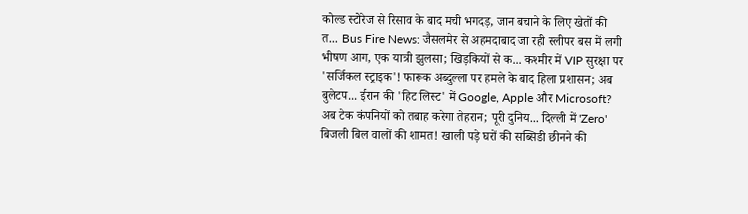कोल्ड स्टोरेज से रिसाव के बाद मची भगदड़, जान बचाने के लिए खेतों की त... Bus Fire News: जैसलमेर से अहमदाबाद जा रही स्लीपर बस में लगी भीषण आग, एक यात्री झुलसा; खिड़कियों से क... कश्मीर में VIP सुरक्षा पर 'सर्जिकल स्ट्राइक'! फारूक अब्दुल्ला पर हमले के बाद हिला प्रशासन; अब बुलेटप... ईरान की 'हिट लिस्ट' में Google, Apple और Microsoft? अब टेक कंपनियों को तबाह करेगा तेहरान; पूरी दुनिय... दिल्ली में 'Zero' बिजली बिल वालों की शामत! खाली पड़े घरों की सब्सिडी छीनने की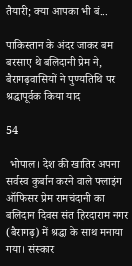तैयारी; क्या आपका भी बं...

पाकिस्तान के अंदर जाकर बम बरसाए थे बलिदानी प्रेम ने, बैरागढ़वासियों ने पुण्यतिथि पर श्रद्धापूर्वक किया याद

54

 भोपाल। देश की खातिर अपना सर्वस्व कुर्बान करने वाले फ्लाइंग ऑफिसर प्रेम रामचंदानी का बलिदान दिवस संत हिरदाराम नगर (बैरागढ़) में श्रद्धा के साथ मनाया गया। संस्कार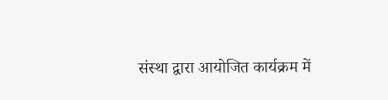संस्था द्वारा आयोजित कार्यक्रम में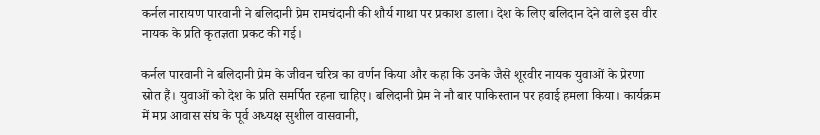कर्नल नारायण पारवानी ने बलिदानी प्रेम रामचंदानी की शौर्य गाथा पर प्रकाश डाला। देश के लिए बलिदान देने वाले इस वीर नायक के प्रति कृतज्ञता प्रकट की गई।

कर्नल पारवानी ने बलिदानी प्रेम के जीवन चरित्र का वर्णन किया और कहा कि उनके जैसे शूरवीर नायक युवाओं के प्रेरणा स्रोत हैं। युवाओं को देश के प्रति समर्पित रहना चाहिए। बलिदानी प्रेम ने नौ बार पाकिस्तान पर हवाई हमला किया। कार्यक्रम में मप्र आवास संघ के पूर्व अध्यक्ष सुशील वासवानी,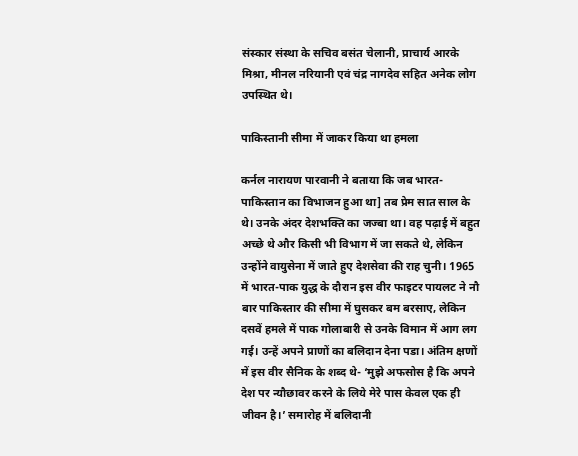संस्कार संस्था के सचिव बसंत चेलानी, प्राचार्य आरके मिश्रा, मीनल नरियानी एवं चंद्र नागदेव सहित अनेक लोग उपस्थित थे।

पाकिस्तानी सीमा में जाकर किया था हमला

कर्नल नारायण पारवानी ने बताया कि जब भारत-पाकिस्तान का विभाजन हुआ था] तब प्रेम सात साल के थे। उनके अंदर देशभक्ति का जज्बा था। वह पढ़ाई में बहुत अच्छे थे और किसी भी विभाग में जा सकते थे, लेकिन उन्होंने वायुसेना में जाते हुए देशसेवा की राह चुनी। 1965 में भारत-पाक युद्ध के दौरान इस वीर फाइटर पायलट ने नौ बार पाकिस्तार की सीमा में घुसकर बम बरसाए, लेकिन दसवें हमले में पाक गोलाबारी से उनके विमान में आग लग गई। उन्हें अपने प्राणों का बलिदान देना पडा। अंतिम क्षणों में इस वीर सैनिक के शब्द थे- ‘मुझे अफसोस है कि अपने देश पर न्यौछावर करने के लिये मेरे पास केवल एक ही जीवन है।’ समारोह में बलिदानी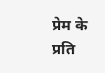प्रेम के प्रति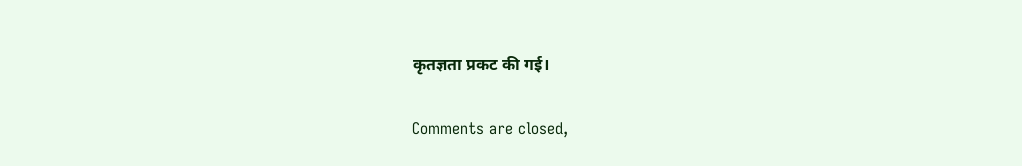कृतज्ञता प्रकट की गई।

Comments are closed,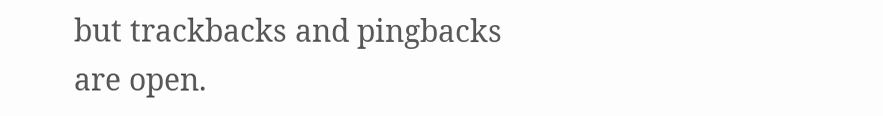but trackbacks and pingbacks are open.